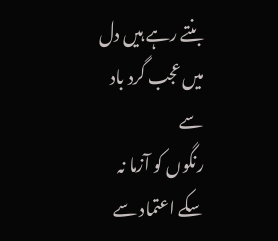بنتے رہے ہیں دل میں عجب گرد باد سے
رنگوں کو آزما نہ سکے اعتماد سے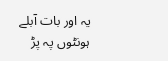یہ اور بات آبلے ہونٹوں پہ پڑ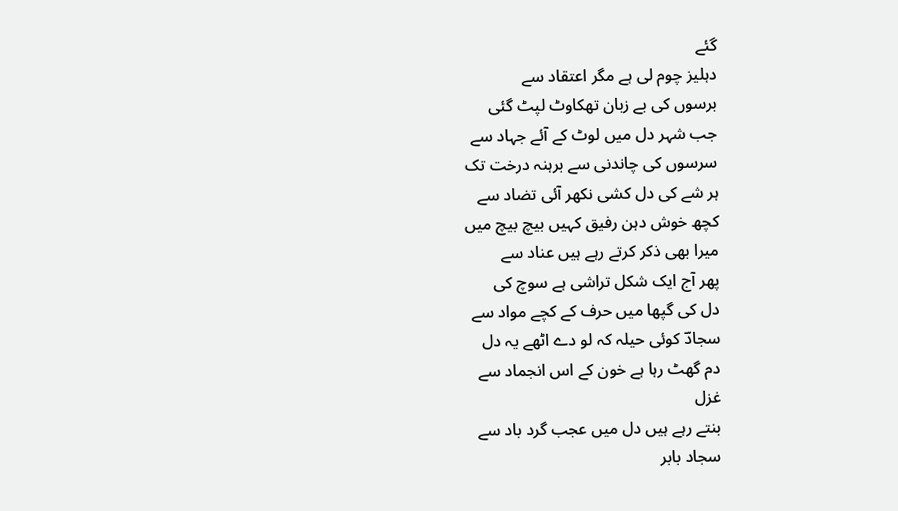گئے
دہلیز چوم لی ہے مگر اعتقاد سے
برسوں کی بے زبان تھکاوٹ لپٹ گئی
جب شہر دل میں لوٹ کے آئے جہاد سے
سرسوں کی چاندنی سے برہنہ درخت تک
ہر شے کی دل کشی نکھر آئی تضاد سے
کچھ خوش دہن رفیق کہیں بیچ بیچ میں
میرا بھی ذکر کرتے رہے ہیں عناد سے
پھر آج ایک شکل تراشی ہے سوچ کی
دل کی گپھا میں حرف کے کچے مواد سے
سجادؔ کوئی حیلہ کہ لو دے اٹھے یہ دل
دم گھٹ رہا ہے خون کے اس انجماد سے
غزل
بنتے رہے ہیں دل میں عجب گرد باد سے
سجاد بابر